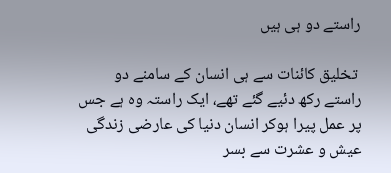راستے دو ہی ہیں

 تخلیق کائنات سے ہی انسان کے سامنے دو راستے رکھ دئیے گئے تھے، ایک راستہ وہ ہے جس پر عمل پیرا ہوکر انسان دنیا کی عارضی زندگی عیش و عشرت سے بسر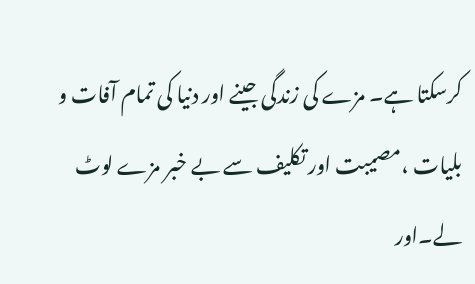کرسکتا ہے۔ مزے کی زندگی جینے اور دنیا کی تمام آفات و بلیات ،مصیبت اور تکلیف سے بے خبر مزے لوٹ لے۔اور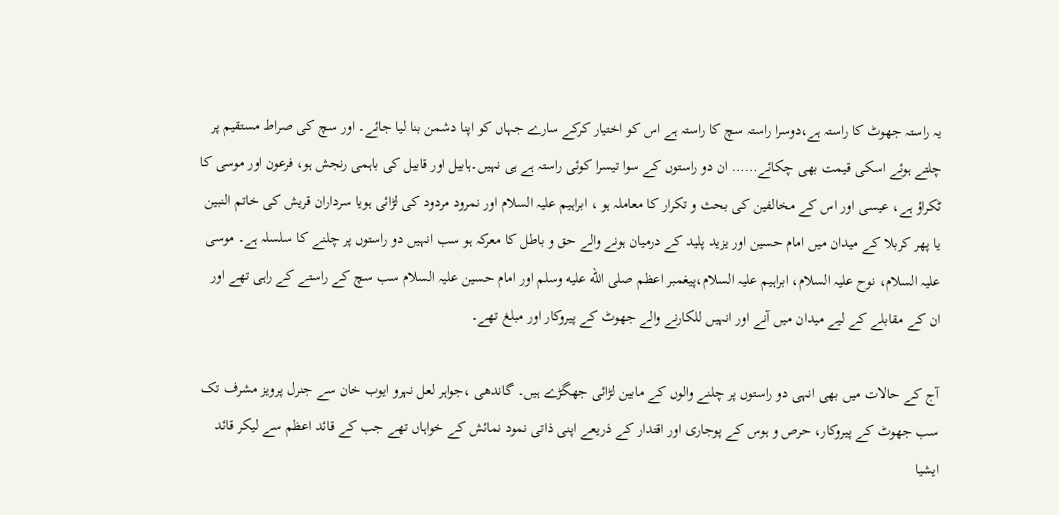یہ راستہ جھوٹ کا راستہ ہے،دوسرا راستہ سچ کا راستہ ہے اس کو اختیار کرکے سارے جہاں کو اپنا دشمن بنا لیا جائے۔ اور سچ کی صراط مستقیم پر چلتے ہوئے اسکی قیمت بھی چکائے…… ان دو راستوں کے سوا تیسرا کوئی راستہ ہے ہی نہیں۔ہابیل اور قابیل کی باہمی رنجش ہو، فرعون اور موسی کا ٹکراؤ ہے، عیسی اور اس کے مخالفین کی بحث و تکرار کا معاملہ ہو ، ابراہیم علیہ السلام اور نمرود مردود کی لڑائی ہویا سرداران قریش کی خاتم النبین یا پھر کربلا کے میدان میں امام حسین اور یزید پلید کے درمیان ہونے والے حق و باطل کا معرکہ ہو سب انہیں دو راستوں پر چلنے کا سلسلہ ہے۔ موسی علیہ السلام، نوح علیہ السلام، ابراہیم علیہ السلام،پیغمبر اعظم صلى الله عليه وسلم اور امام حسین علیہ السلام سب سچ کے راستے کے راہی تھے اور ان کے مقابلے کے لیے میدان میں آنے اور انہیں للکارنے والے جھوٹ کے پیروکار اور مبلغ تھے۔

آج کے حالات میں بھی انہی دو راستوں پر چلنے والوں کے مابین لڑائی جھگڑے ہیں۔ گاندھی ،جواہر لعل نہرو ایوب خان سے جنرل پرویز مشرف تک سب جھوٹ کے پیروکار، حرص و ہوس کے پوجاری اور اقتدار کے ذریعے اپنی ذاتی نمود نمائش کے خواہاں تھے جب کے قائد اعظم سے لیکر قائد ایشیا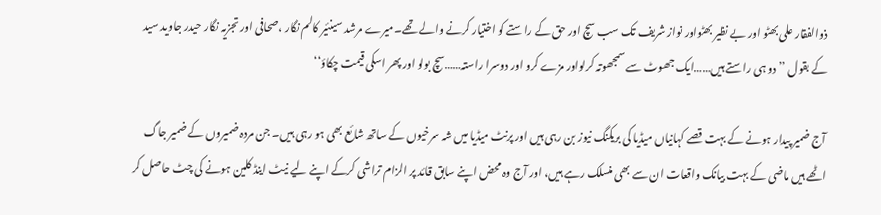ذوالفقار علی بھٹو اور بے نظیر بھٹواور نواز شریف تک سب سچ اور حق کے راستے کو اختیار کرنے والے تھے۔میرے مرشد سینئیر کالم نگار ،صحافی اور تجزیہ نگار حیدر جاوید سید کے بقول ’’ دو ہی راستے ہیں……ایک جھوٹ سے سمجھوتہ کرلواور مزے کرو اور دوسرا راستہ……سچ بولو اور پھر اسکی قیمت چکاؤ‘‘

آج ضمیر پیدار ہونے کے بہت قصے کہانیاں میڈیا کی بریکنگ نیوز بن رہی ہیں اور پرنٹ میڈیا میں شہ سرخیوں کے ساتھ شائع بھی ہو رہی ہیں۔ جن مردہ ضمیروں کے ضمیر جاگ اٹھے ہیں ماضی کے بہت بیانک واقعات ان سے بھی منسلک رہے ہیں، اور آج وہ محض اپنے سابق قائد پر الزام تراشی کرکے اپنے لیے نیٹ اینڈ کلین ہونے کی چٹ حاصل کر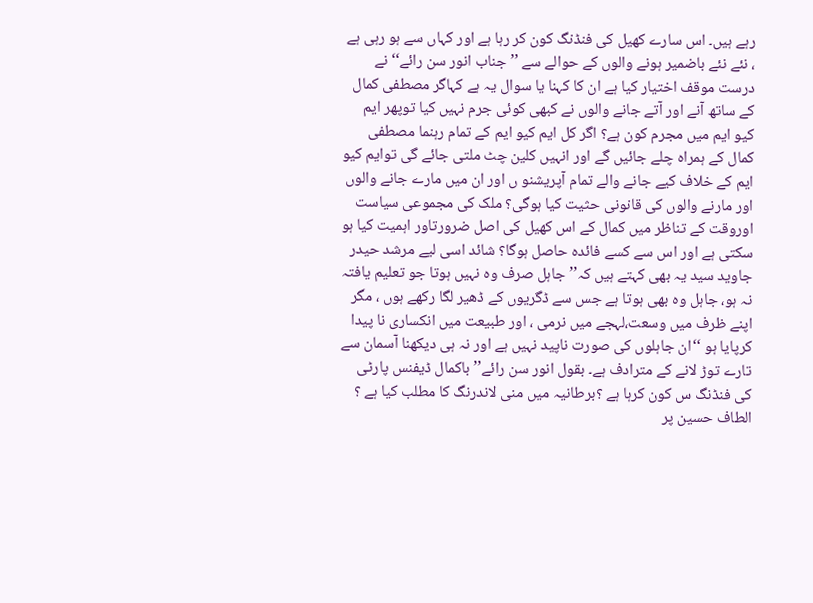رہے ہیں۔ اس سارے کھیل کی فنڈنگ کون کر رہا ہے اور کہاں سے ہو رہی ہے ، نئے نئے باضمیر ہونے والوں کے حوالے سے ’’جناب انور سن رائے‘‘ نے درست موقف اختیار کیا ہے ان کا کہنا یا سوال یہ ہے کہاگر مصطفی کمال کے ساتھ آنے اور آتے جانے والوں نے کبھی کوئی جرم نہیں کیا توپھر ایم کیو ایم میں مجرم کون ہے؟ اگر کل ایم کیو ایم کے تمام رہنما مصطفی کمال کے ہمراہ چلے جائیں گے اور انہیں کلین چٹ ملتی جائے گی توایم کیو ایم کے خلاف کیے جانے والے تمام آپریشنو ں اور ان میں مارے جانے والوں اور مارنے والوں کی قانونی حثیت کیا ہوگی؟ ملک کی مجموعی سیاست اوروقت کے تناظر میں کمال کے اس کھیل کی اصل ضرورتاور اہمیت کیا ہو سکتی ہے اور اس سے کسے فائدہ حاصل ہوگا؟ شائد اسی لیے مرشد حیدر جاوید سید یہ بھی کہتے ہیں کہ’’ جاہل صرف وہ نہیں ہوتا جو تعلیم یافتہ نہ ہو، جاہل وہ بھی ہوتا ہے جس سے ڈگریوں کے ڈھیر لگا رکھے ہوں ، مگر اپنے ظرف میں وسعت،لہجے میں نرمی ، اور طبیعت میں انکساری نا پیدا کرپایا ہو ‘‘ان جاہلوں کی صورت ناپید نہیں ہے اور نہ ہی دیکھنا آسمان سے تارے توڑ لانے کے مترادف ہے۔ بقول انور سن رائے’’ باکمال ڈیفنس پارٹی کی فنڈنگ س کون کرہا ہے ؟برطانیہ میں منی لاندرنگ کا مطلب کیا ہے ؟ الطاف حسین پر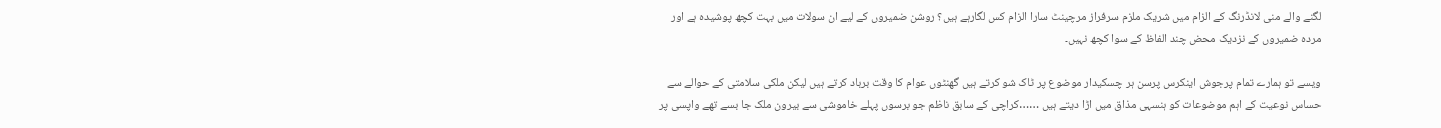لگنے والے منی لانڈرنگ کے الزام میں شریک ملزم سرفراز مرچینٹ سارا الزام کس لگارہے ہیں؟ روشن ضمیروں کے لیے ان سولات میں بہت کچھ پوشیدہ ہے اور مردہ ضمیروں کے نزدیک محض چند الفاظ کے سوا کچھ نہیں۔

ویسے تو ہمارے تمام پرجوش اینکرس پرسن ہر چسکیدار موضوع پر ٹاک شو کرتے ہیں گھنٹوں عوام کا وقت برباد کرتے ہیں لیکن ملکی سلامتی کے حوالے سے حساس نوعیت کے اہم موضوعات کو ہنسہی مذاق میں اڑا دیتے ہیں ……کراچی کے سابق ناظم جو برسوں پہلے خاموشی سے بیرون ملک جا بسے تھے واپسی پر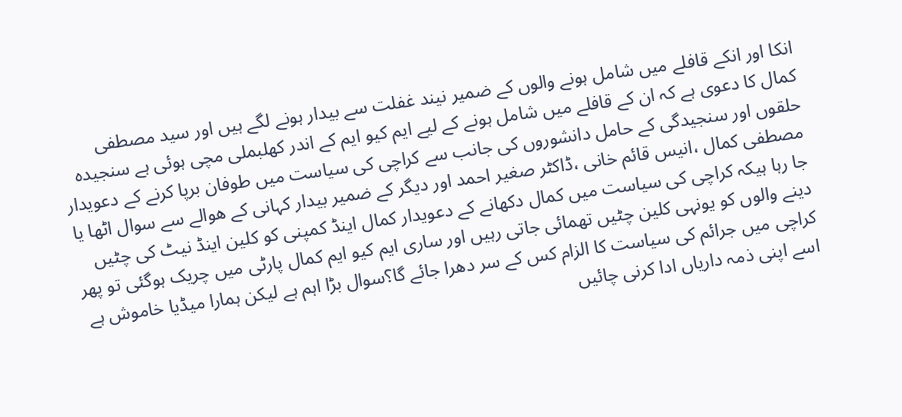انکا اور انکے قافلے میں شامل ہونے والوں کے ضمیر نیند غفلت سے بیدار ہونے لگے ہیں اور سید مصطفی کمال کا دعوی ہے کہ ان کے قافلے میں شامل ہونے کے لیے ایم کیو ایم کے اندر کھلبملی مچی ہوئی ہے سنجیدہ حلقوں اور سنجیدگی کے حامل دانشوروں کی جانب سے کراچی کی سیاست میں طوفان برپا کرنے کے دعویدار مصطفی کمال ،انیس قائم خانی ،ڈاکٹر صغیر احمد اور دیگر کے ضمیر بیدار کہانی کے ھوالے سے سوال اٹھا یا جا رہا ہیکہ کراچی کی سیاست میں کمال دکھانے کے دعویدار کمال اینڈ کمپنی کو کلین اینڈ نیٹ کی چٹیں دینے والوں کو یونہی کلین چٹیں تھمائی جاتی رہیں اور ساری ایم کیو ایم کمال پارٹی میں چریک ہوگئی تو پھر کراچی میں جرائم کی سیاست کا الزام کس کے سر دھرا جائے گا؟سوال بڑا اہم ہے لیکن ہمارا میڈیا خاموش ہے اسے اپنی ذمہ داریاں ادا کرنی چائیں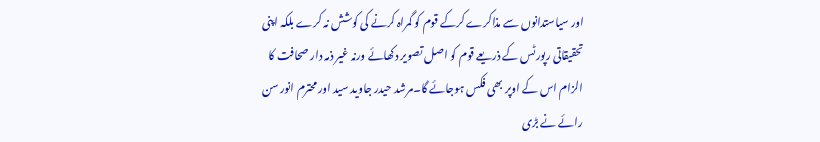اور سیاستدانوں سے مذاکرے کرکے قوم کو گمراہ کرنے کی کوشش نہ کرے بلکہ اپنی تحقیقاتی رپورٹس کے ذریعے قوم کو اصل تصویر دکھائے ورنہ غیر ذمہ دار صحافت کا الزام اس کے اوپر بھی فکس ہوجائے گا۔مرشد حیدر جاوید سید اور محترم انور سن رائے نے بڑی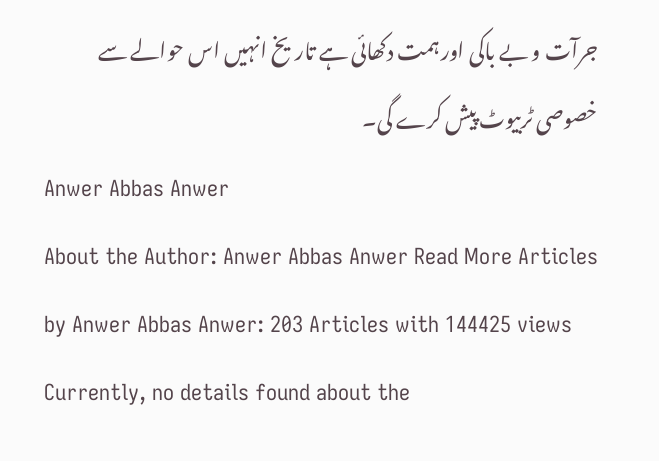جرآت و بے باکی اور ہمت دکھائی ہے تاریخ انہیں اس حوالے سے خصوصی ٹربیوٹ پیش کرے گی۔
Anwer Abbas Anwer
About the Author: Anwer Abbas Anwer Read More Articles by Anwer Abbas Anwer: 203 Articles with 144425 views Currently, no details found about the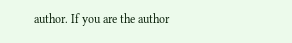author. If you are the author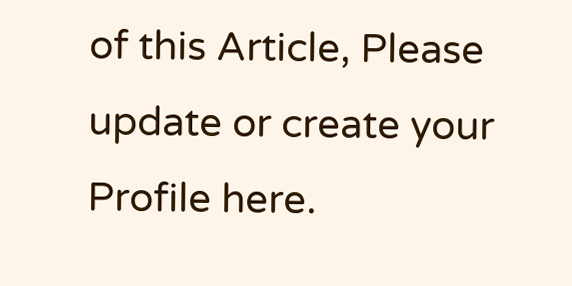of this Article, Please update or create your Profile here.